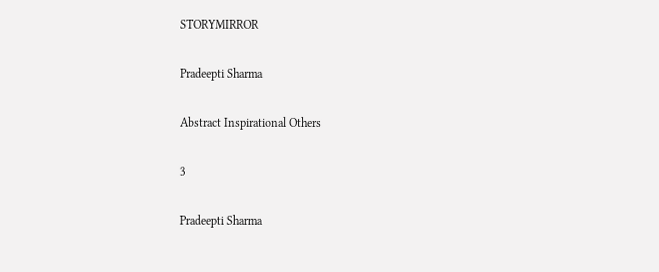STORYMIRROR

Pradeepti Sharma

Abstract Inspirational Others

3

Pradeepti Sharma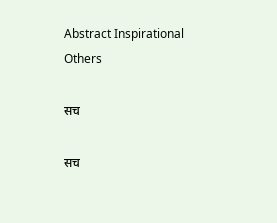Abstract Inspirational Others

सच

सच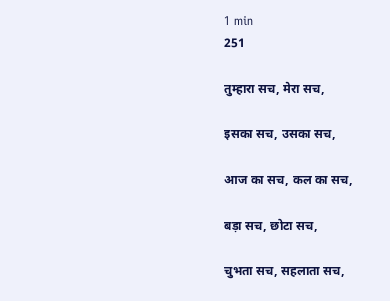1 min
251

तुम्हारा सच, मेरा सच,

इसका सच, उसका सच,

आज का सच, कल का सच,

बड़ा सच, छोटा सच,

चुभता सच, सहलाता सच,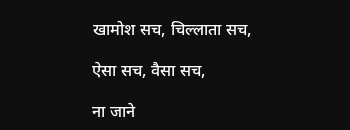खामोश सच, चिल्लाता सच,

ऐसा सच, वैसा सच,

ना जाने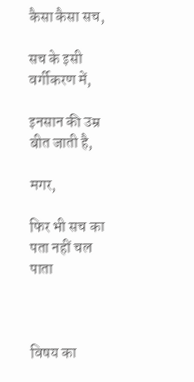कैसा कैसा सच,

सच के इसी वर्गीकरण में,

इनसान की उम्र बीत जाती है,

मगर,

फिर भी सच का पता नहीं चल पाता



विषय का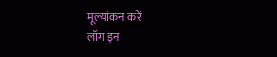मूल्यांकन करें
लॉग इन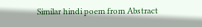Similar hindi poem from Abstract